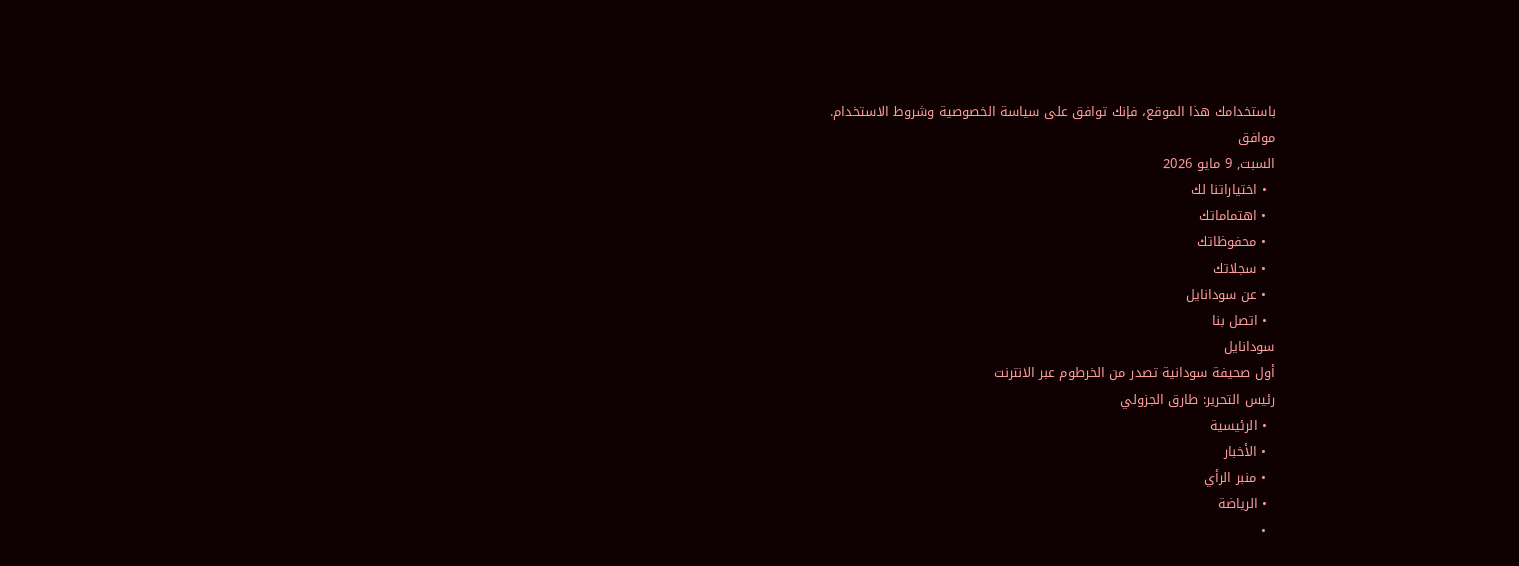باستخدامك هذا الموقع، فإنك توافق على سياسة الخصوصية وشروط الاستخدام.
موافق
السبت, 9 مايو 2026
  • اختياراتنا لك
  • اهتماماتك
  • محفوظاتك
  • سجلاتك
  • عن سودانايل
  • اتصل بنا
سودانايل
أول صحيفة سودانية تصدر من الخرطوم عبر الانترنت
رئيس التحرير: طارق الجزولي
  • الرئيسية
  • الأخبار
  • منبر الرأي
  • الرياضة
  •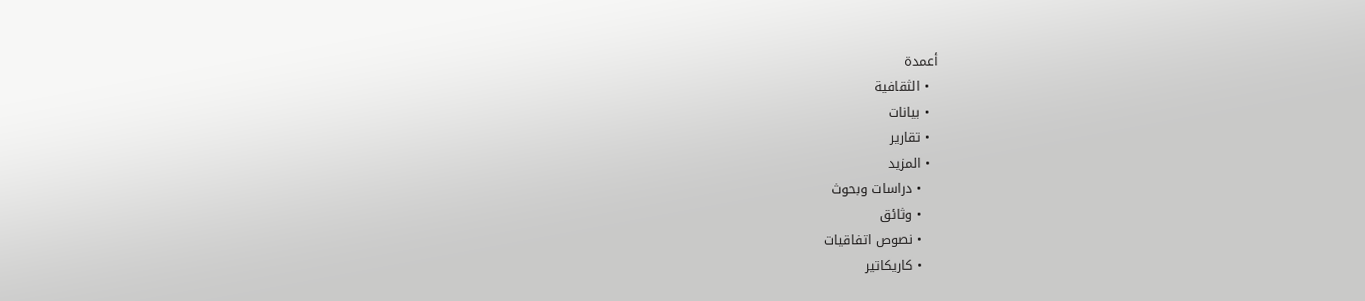أعمدة
  • الثقافية
  • بيانات
  • تقارير
  • المزيد
    • دراسات وبحوث
    • وثائق
    • نصوص اتفاقيات
    • كاريكاتير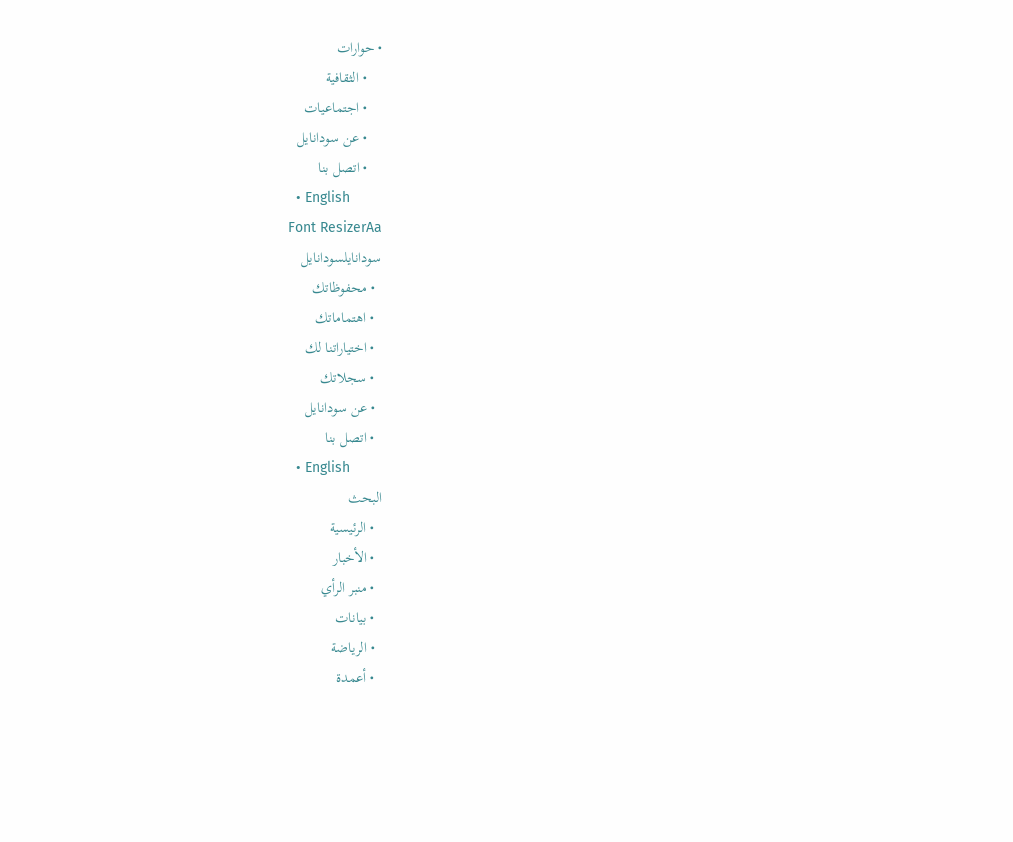• حوارات
    • الثقافية
    • اجتماعيات
    • عن سودانايل
    • اتصل بنا
  • English
Font ResizerAa
سودانايلسودانايل
  • محفوظاتك
  • اهتماماتك
  • اختياراتنا لك
  • سجلاتك
  • عن سودانايل
  • اتصل بنا
  • English
البحث
  • الرئيسية
  • الأخبار
  • منبر الرأي
  • بيانات
  • الرياضة
  • أعمدة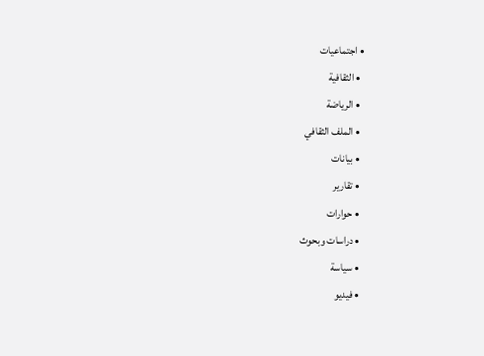• اجتماعيات
  • الثقافية
  • الرياضة
  • الملف الثقافي
  • بيانات
  • تقارير
  • حوارات
  • دراسات وبحوث
  • سياسة
  • فيديو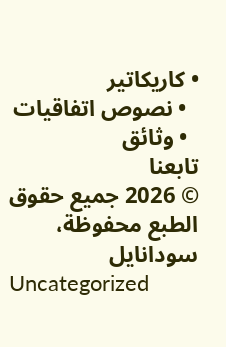• كاريكاتير
  • نصوص اتفاقيات
  • وثائق
تابعنا
© 2026 جميع حقوق الطبع محفوظة، سودانايل
Uncategorized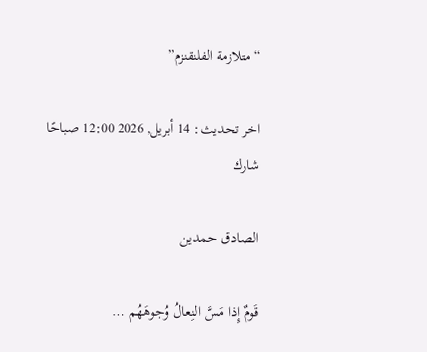“متلازمة الفلنقنزم”

اخر تحديث: 14 أبريل, 2026 12:00 صباحًا
شارك

الصادق حمدين

قَومٌ إِذا مَسَّ النِعالُ وُجوهَهُم …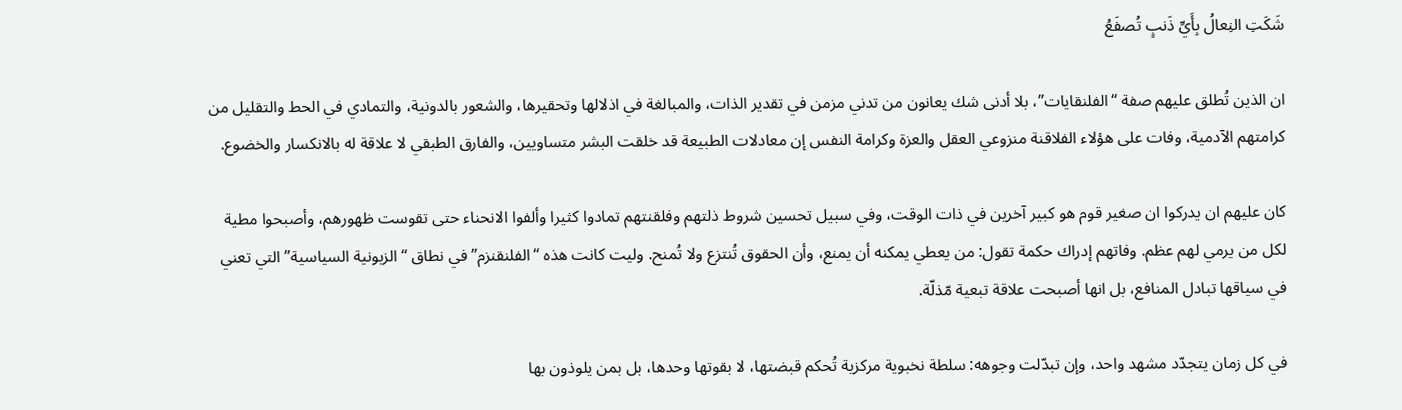شَكَتِ النِعالُ بِأَيِّ ذَنبٍ تُصفَعُ

ان الذين تُطلق عليهم صفة “الفلنقايات”، بلا أدنى شك يعانون من تدني مزمن في تقدير الذات، والمبالغة في اذلالها وتحقيرها، والشعور بالدونية، والتمادي في الحط والتقليل من كرامتهم الآدمية، وفات على هؤلاء الفلاقنة منزوعي العقل والعزة وكرامة النفس إن معادلات الطبيعة قد خلقت البشر متساويين، والفارق الطبقي لا علاقة له بالانكسار والخضوع.

كان عليهم ان يدركوا ان صغير قوم هو كبير آخرين في ذات الوقت، وفي سبيل تحسين شروط ذلتهم وفلقنتهم تمادوا كثيرا وألفوا الانحناء حتى تقوست ظهورهم، وأصبحوا مطية لكل من يرمي لهم عظم. وفاتهم إدراك حكمة تقول: من يعطي يمكنه أن يمنع، وأن الحقوق تُنتزع ولا تُمنح. وليت كانت هذه “الفلنقنزم” في نطاق “الزبونية السياسية” التي تعني في سياقها تبادل المنافع، بل انها أصبحت علاقة تبعية مّذلّة.

في كل زمان يتجدّد مشهد واحد، وإن تبدّلت وجوهه: سلطة نخبوية مركزية تُحكم قبضتها، لا بقوتها وحدها، بل بمن يلوذون بها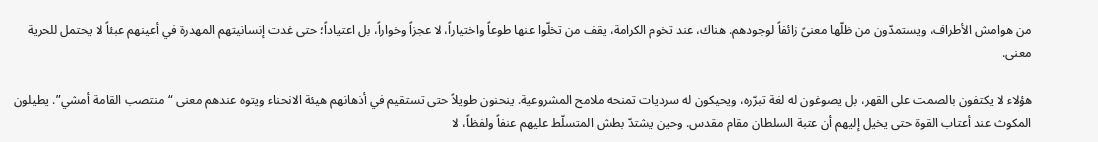من هوامش الأطراف، ويستمدّون من ظلّها معنىً زائفاً لوجودهم. هناك، عند تخوم الكرامة، يقف من تخلّوا عنها طوعاً واختياراً، لا عجزاً وخواراً، بل اعتياداً؛ حتى غدت إنسانيتهم المهدرة في أعينهم عبئاً لا يحتمل للحرية معنى.

هؤلاء لا يكتفون بالصمت على القهر، بل يصوغون له لغة تبرّره، ويحيكون له سرديات تمنحه ملامح المشروعية. ينحنون طويلاً حتى تستقيم في أذهانهم هيئة الانحناء ويتوه عندهم معنى “منتصب القامة أمشي”. يطيلون المكوث عند أعتاب القوة حتى يخيل إليهم أن عتبة السلطان مقام مقدس. وحين يشتدّ بطش المتسلّط عليهم عنفاً ولفظاً، لا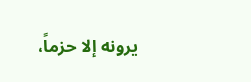يرونه إلا حزماً،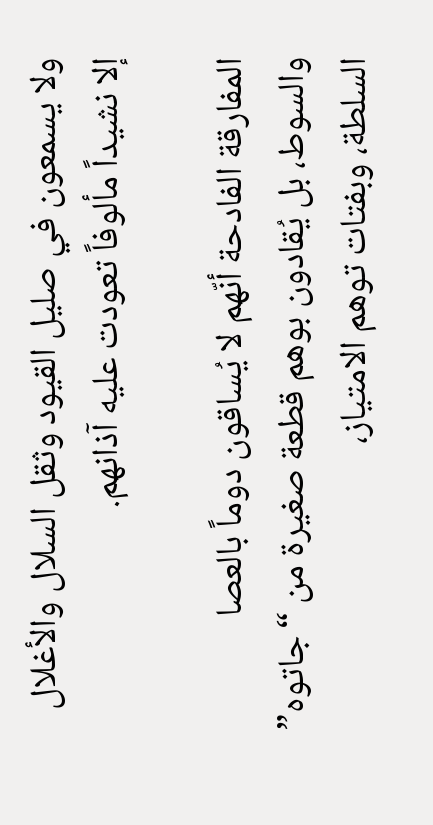ولا يسمعون في صليل القيود وثقل السلال والأغلال إلا نشيداً مألوفاً تعودت عليه آذانهم.

المفارقة الفادحة أنّهم لا يُساقون دوماً بالعصا والسوط، بل يُقادون بوهم قطعة صغيرة من “جاتوه” السلطة، وبفتات توهم الامتياز،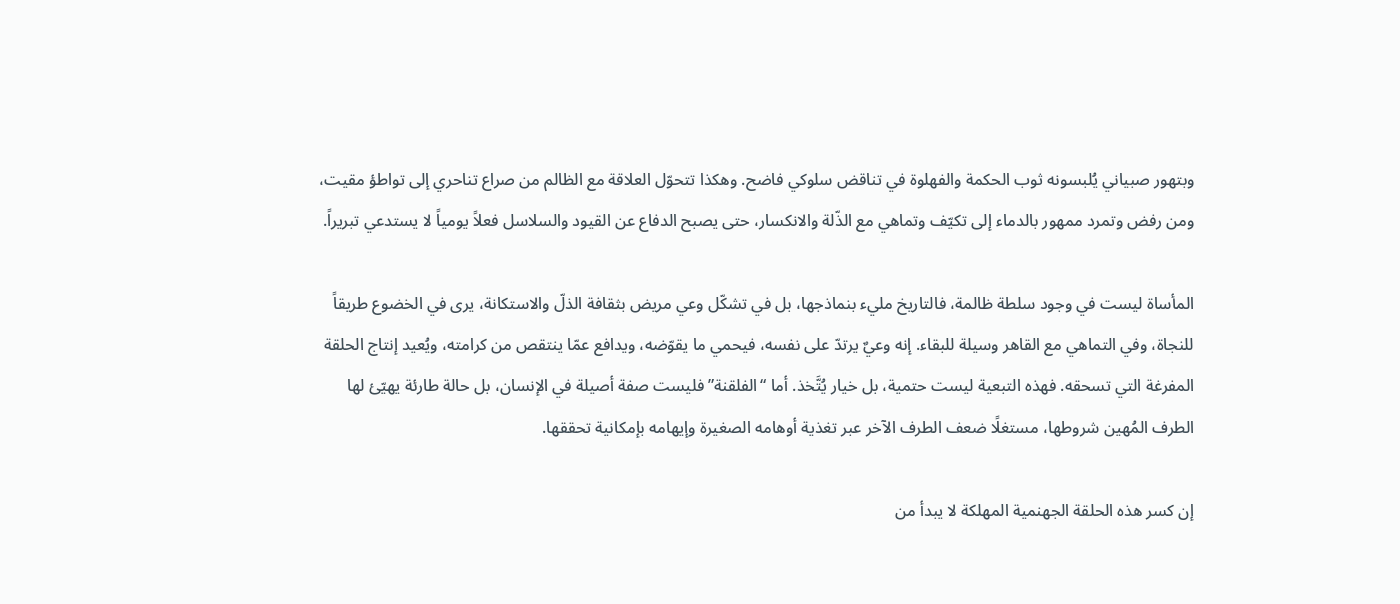وبتهور صبياني يُلبسونه ثوب الحكمة والفهلوة في تناقض سلوكي فاضح. وهكذا تتحوّل العلاقة مع الظالم من صراع تناحري إلى تواطؤ مقيت، ومن رفض وتمرد ممهور بالدماء إلى تكيّف وتماهي مع الذّلة والانكسار، حتى يصبح الدفاع عن القيود والسلاسل فعلاً يومياً لا يستدعي تبريراً.

المأساة ليست في وجود سلطة ظالمة، فالتاريخ مليء بنماذجها، بل في تشكّل وعي مريض بثقافة الذلّ والاستكانة، يرى في الخضوع طريقاً للنجاة، وفي التماهي مع القاهر وسيلة للبقاء. إنه وعيٌ يرتدّ على نفسه، فيحمي ما يقوّضه، ويدافع عمّا ينتقص من كرامته، ويُعيد إنتاج الحلقة المفرغة التي تسحقه. فهذه التبعية ليست حتمية، بل خيار يُتَّخذ. أما “الفلقنة” فليست صفة أصيلة في الإنسان، بل حالة طارئة يهيّئ لها الطرف المُهين شروطها، مستغلًا ضعف الطرف الآخر عبر تغذية أوهامه الصغيرة وإيهامه بإمكانية تحققها.

إن كسر هذه الحلقة الجهنمية المهلكة لا يبدأ من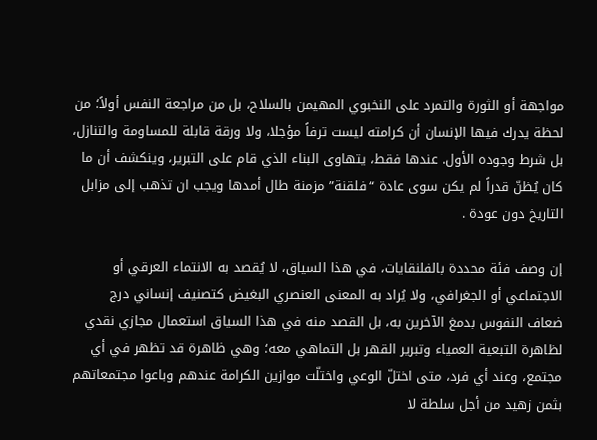مواجهة أو الثورة والتمرد على النخبوي المهيمن بالسلاح، بل من مراجعة النفس أولاً؛ من لحظة يدرك فيها الإنسان أن كرامته ليست ترفاً مؤجلا، ولا ورقة قابلة للمساومة والتنازل، بل شرط وجوده الأول. عندها فقط، يتهاوى البناء الذي قام على التبرير، وينكشف أن ما كان يُظنّ قدراً لم يكن سوى عادة “فلقنة” مزمنة طال أمدها ويجب ان تذهب إلى مزابل التاريخ دون عودة .

إن وصف فئة محددة بالفلنقايات، في هذا السياق، لا يُقصد به الانتماء العرقي أو الاجتماعي أو الجغرافي، ولا يُراد به المعنى العنصري البغيض كتصنيف إنساني درج ضعاف النفوس بدمغ الآخرين به، بل القصد منه في هذا السياق استعمال مجازي نقدي لظاهرة التبعية العمياء وتبرير القهر بل التماهي معه؛ وهي ظاهرة قد تظهر في أي مجتمع، وعند أي فرد، متى اختلّ الوعي واختلّت موازين الكرامة عندهم وباعوا مجتمعاتهم بثمن زهيد من أجل سلطة لا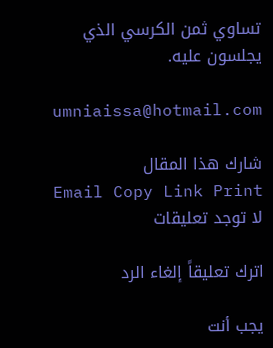تساوي ثمن الكرسي الذي يجلسون عليه.

umniaissa@hotmail.com

شارك هذا المقال
Email Copy Link Print
لا توجد تعليقات

اترك تعليقاً إلغاء الرد

يجب أنت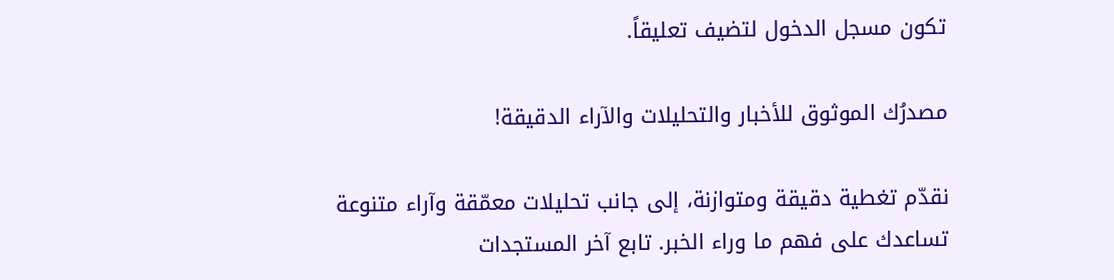تكون مسجل الدخول لتضيف تعليقاً.

مصدرُك الموثوق للأخبار والتحليلات والآراء الدقيقة!

نقدّم تغطية دقيقة ومتوازنة، إلى جانب تحليلات معمّقة وآراء متنوعة تساعدك على فهم ما وراء الخبر. تابع آخر المستجدات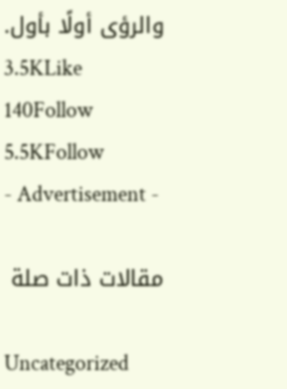والرؤى أولًا بأول.
3.5KLike
140Follow
5.5KFollow
- Advertisement -

مقالات ذات صلة

Uncategorized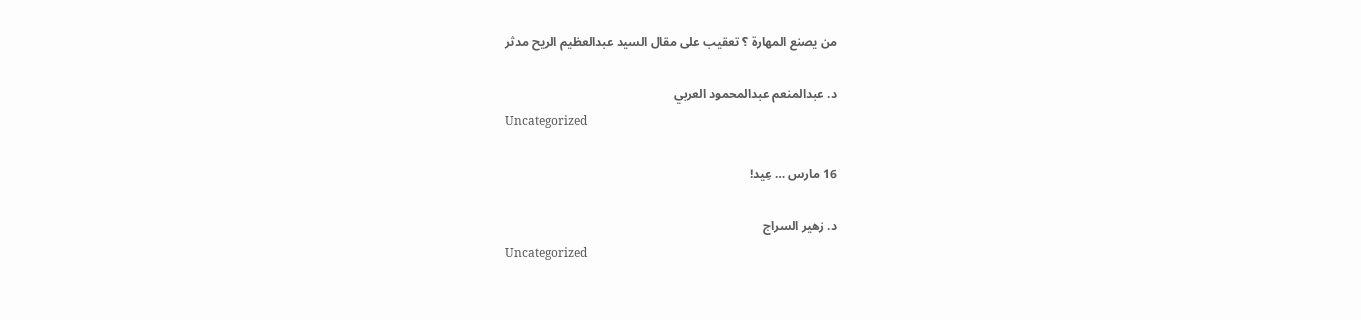من يصنع المهارة ؟ تعقيب على مقال السيد عبدالعظيم الريح مدثر

د. عبدالمنعم عبدالمحمود العربي
Uncategorized

16 مارس … عِيد!

د. زهير السراج
Uncategorized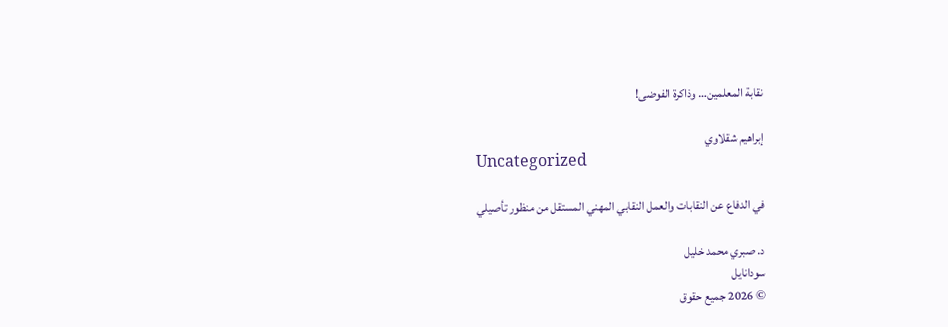نقابة المعلمين… وذاكرة الفوضى!

إبراهيم شقلاوي
Uncategorized

في الدفاع عن النقابات والعمل النقابي المهني المستقل من منظور تأصيلي

د. صبري محمد خليل
سودانايل
© 2026 جميع حقوق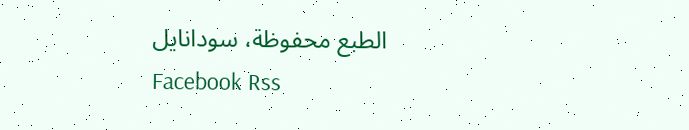الطبع محفوظة، سودانايل
Facebook Rss